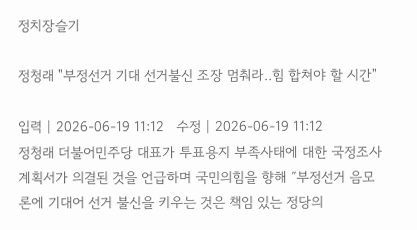정치장슬기

정청래 "부정선거 기대 선거불신 조장 멈춰라‥힘 합쳐야 할 시간"

입력 | 2026-06-19 11:12   수정 | 2026-06-19 11:12
정청래 더불어민주당 대표가 투표용지 부족사태에 대한 국정조사 계획서가 의결된 것을 언급하며 국민의힘을 향해 ″부정선거 음모론에 기대어 선거 불신을 키우는 것은 책임 있는 정당의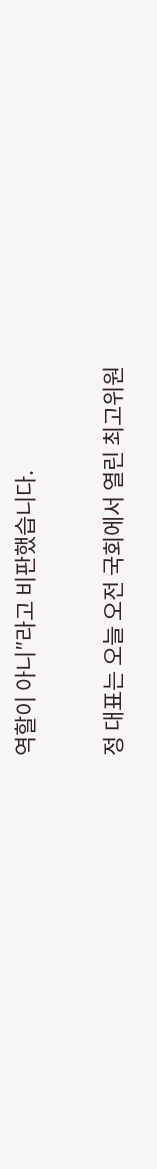역할이 아니″라고 비판했습니다.

정 대표는 오늘 오전 국회에서 열린 최고위원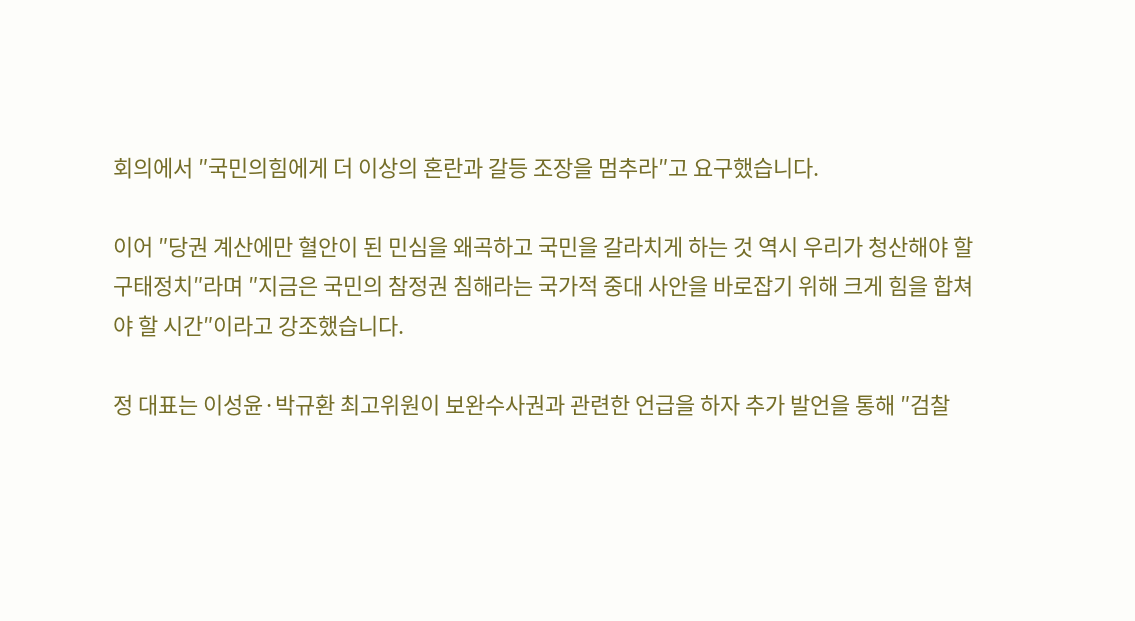회의에서 ″국민의힘에게 더 이상의 혼란과 갈등 조장을 멈추라″고 요구했습니다.

이어 ″당권 계산에만 혈안이 된 민심을 왜곡하고 국민을 갈라치게 하는 것 역시 우리가 청산해야 할 구태정치″라며 ″지금은 국민의 참정권 침해라는 국가적 중대 사안을 바로잡기 위해 크게 힘을 합쳐야 할 시간″이라고 강조했습니다.

정 대표는 이성윤·박규환 최고위원이 보완수사권과 관련한 언급을 하자 추가 발언을 통해 ″검찰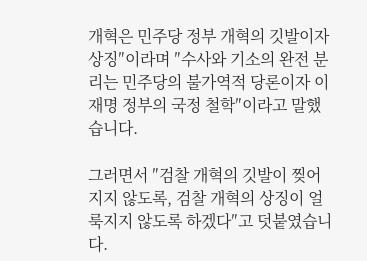개혁은 민주당 정부 개혁의 깃발이자 상징″이라며 ″수사와 기소의 완전 분리는 민주당의 불가역적 당론이자 이재명 정부의 국정 철학″이라고 말했습니다.

그러면서 ″검찰 개혁의 깃발이 찢어지지 않도록, 검찰 개혁의 상징이 얼룩지지 않도록 하겠다″고 덧붙였습니다.